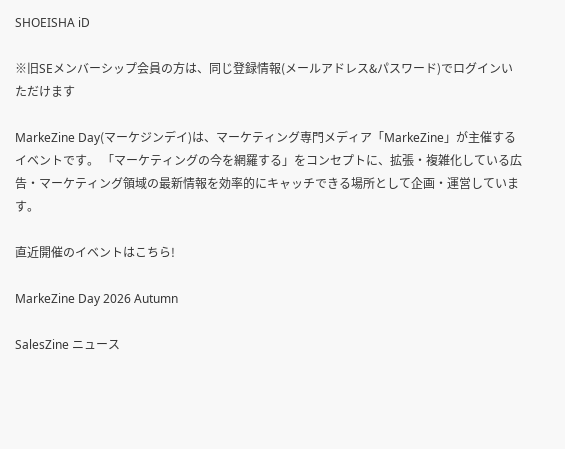SHOEISHA iD

※旧SEメンバーシップ会員の方は、同じ登録情報(メールアドレス&パスワード)でログインいただけます

MarkeZine Day(マーケジンデイ)は、マーケティング専門メディア「MarkeZine」が主催するイベントです。 「マーケティングの今を網羅する」をコンセプトに、拡張・複雑化している広告・マーケティング領域の最新情報を効率的にキャッチできる場所として企画・運営しています。

直近開催のイベントはこちら!

MarkeZine Day 2026 Autumn

SalesZine ニュース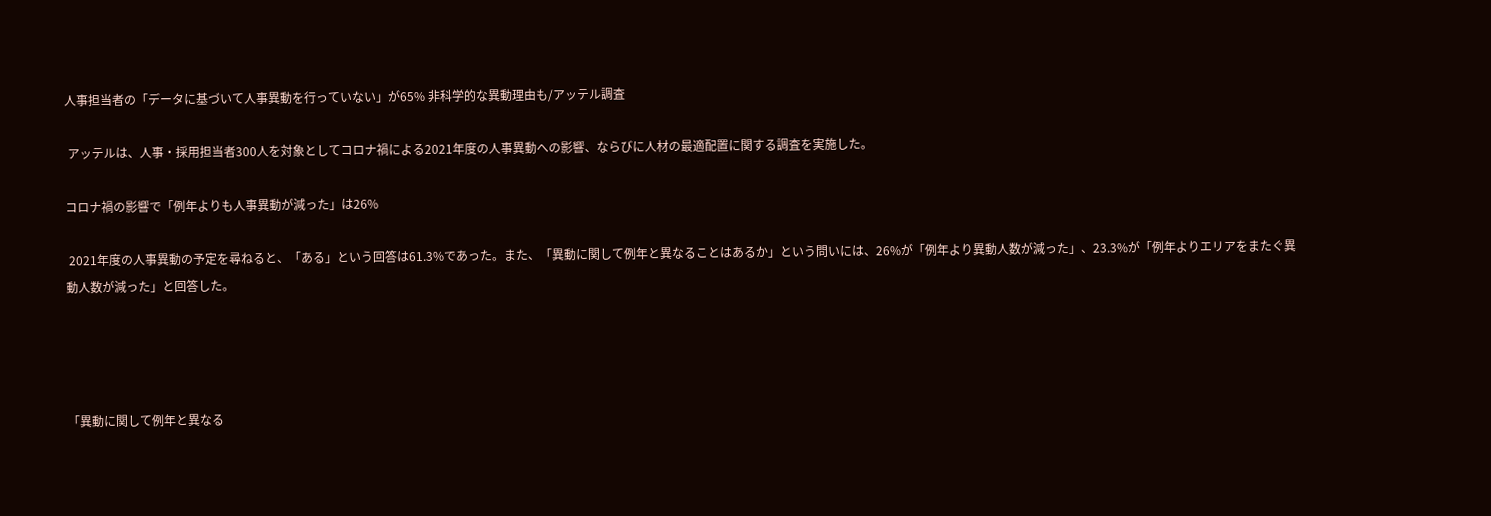人事担当者の「データに基づいて人事異動を行っていない」が65% 非科学的な異動理由も/アッテル調査

 アッテルは、人事・採用担当者300人を対象としてコロナ禍による2021年度の人事異動への影響、ならびに人材の最適配置に関する調査を実施した。

コロナ禍の影響で「例年よりも人事異動が減った」は26%

 2021年度の人事異動の予定を尋ねると、「ある」という回答は61.3%であった。また、「異動に関して例年と異なることはあるか」という問いには、26%が「例年より異動人数が減った」、23.3%が「例年よりエリアをまたぐ異動人数が減った」と回答した。




「異動に関して例年と異なる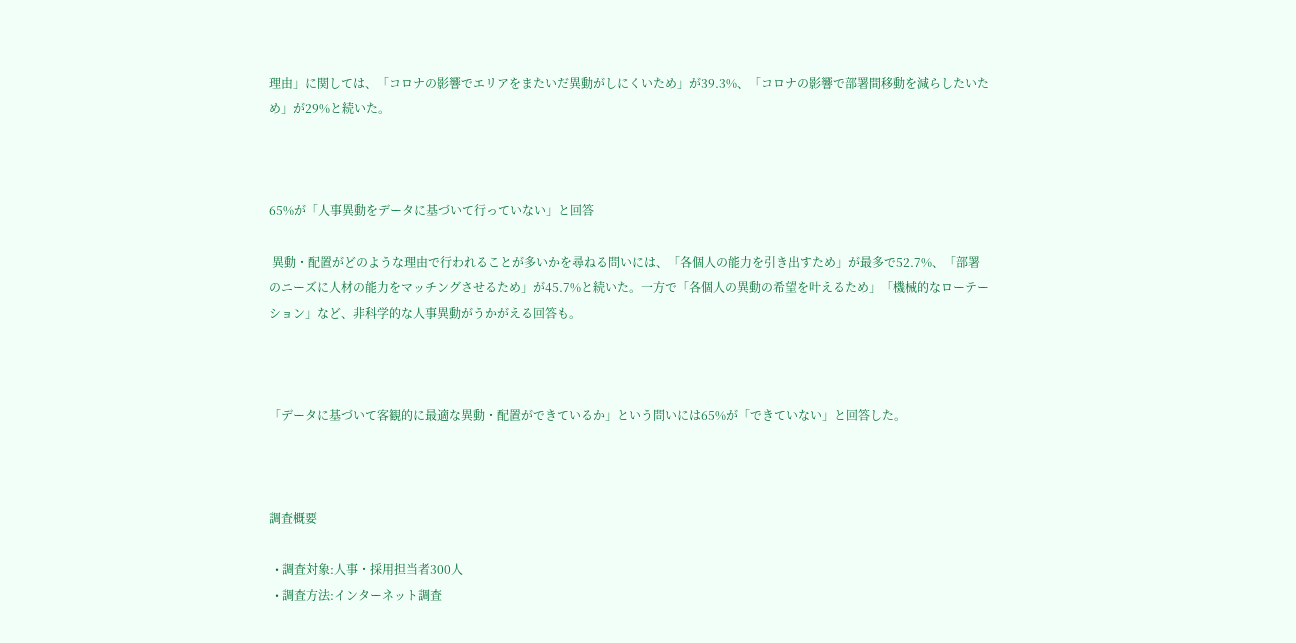理由」に関しては、「コロナの影響でエリアをまたいだ異動がしにくいため」が39.3%、「コロナの影響で部署間移動を減らしたいため」が29%と続いた。



65%が「人事異動をデータに基づいて行っていない」と回答

 異動・配置がどのような理由で行われることが多いかを尋ねる問いには、「各個人の能力を引き出すため」が最多で52.7%、「部署のニーズに人材の能力をマッチングさせるため」が45.7%と続いた。一方で「各個人の異動の希望を叶えるため」「機械的なローテーション」など、非科学的な人事異動がうかがえる回答も。



「データに基づいて客観的に最適な異動・配置ができているか」という問いには65%が「できていない」と回答した。



調査概要

  • 調査対象:人事・採用担当者300人
  • 調査方法:インターネット調査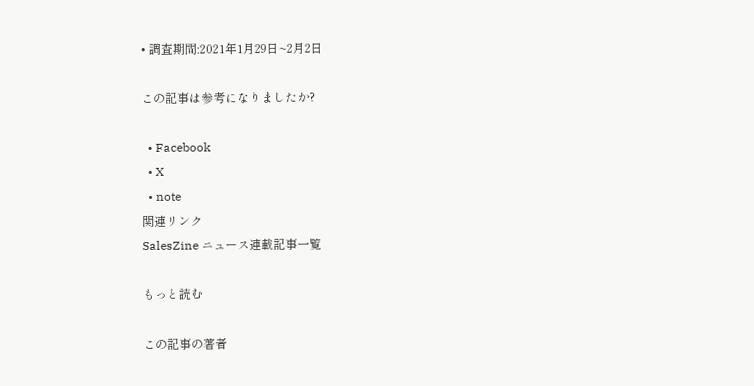• 調査期間:2021年1月29日~2月2日

この記事は参考になりましたか?

  • Facebook
  • X
  • note
関連リンク
SalesZine ニュース連載記事一覧

もっと読む

この記事の著者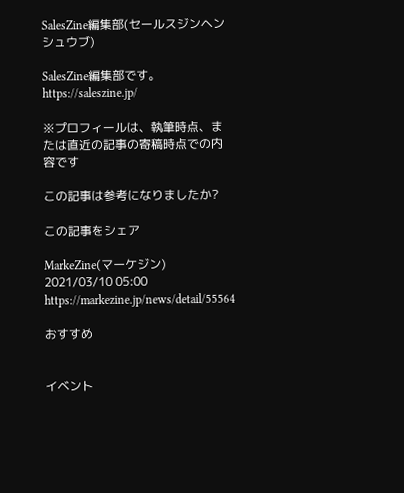SalesZine編集部(セールスジンヘンシュウブ)

SalesZine編集部です。 https://saleszine.jp/

※プロフィールは、執筆時点、または直近の記事の寄稿時点での内容です

この記事は参考になりましたか?

この記事をシェア

MarkeZine(マーケジン)
2021/03/10 05:00 https://markezine.jp/news/detail/55564

おすすめ


イベント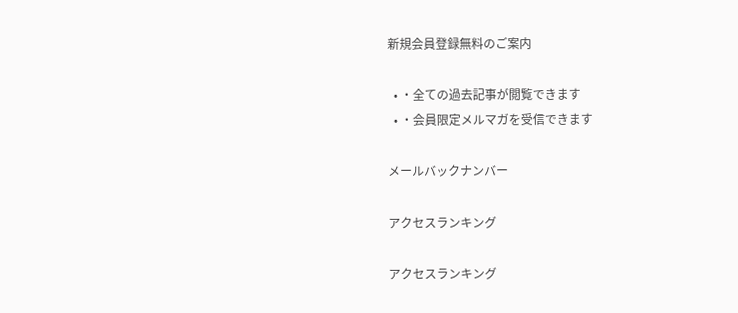新規会員登録無料のご案内

  • ・全ての過去記事が閲覧できます
  • ・会員限定メルマガを受信できます

メールバックナンバー

アクセスランキング

アクセスランキング